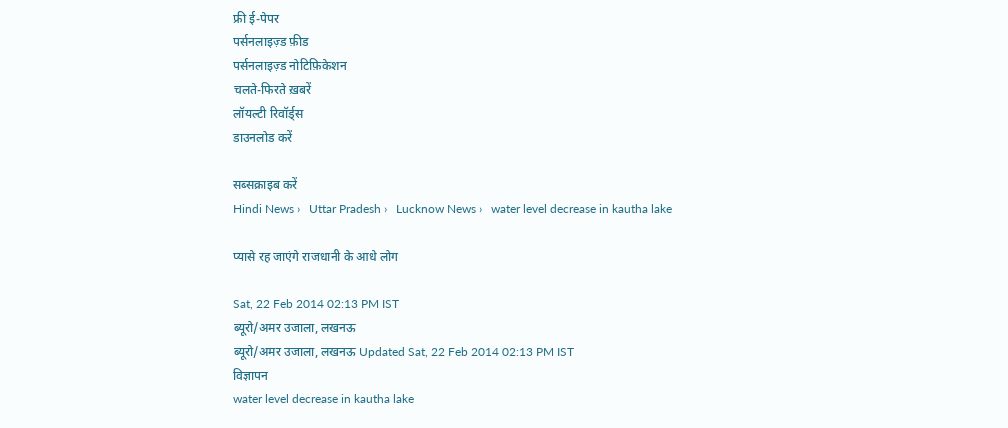फ्री ई-पेपर
पर्सनलाइज़्ड फ़ीड
पर्सनलाइज़्ड नोटिफ़िकेशन
चलते-फिरते ख़बरें
लॉयल्टी रिवॉर्ड्स
डाउनलोड करें

सब्सक्राइब करें
Hindi News ›   Uttar Pradesh ›   Lucknow News ›   water level decrease in kautha lake

प्यासे रह जाएंगे राजधानी के आधे लोग

Sat, 22 Feb 2014 02:13 PM IST
ब्यूरो/अमर उजाला, लखनऊ
ब्यूरो/अमर उजाला, लखनऊ Updated Sat, 22 Feb 2014 02:13 PM IST
विज्ञापन
water level decrease in kautha lake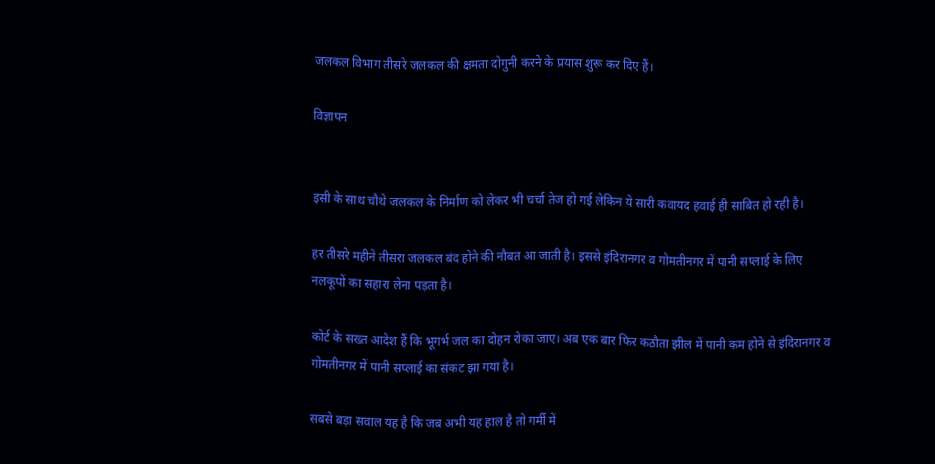जलकल विभाग तीसरे जलकल की क्षमता दोगुनी करने के प्रयास शुरू कर दिए हैं।

विज्ञापन


इसी के साथ चौथे जलकल के निर्माण को लेकर भी चर्चा तेज हो गई लेकिन ये सारी कवायद हवाई ही साबित हो रही है।

हर तीसरे महीने तीसरा जलकल बंद होने की नौबत आ जाती है। इससे इंदिरानगर व गोमतीनगर में पानी सप्लाई के लिए नलकूपों का सहारा लेना पड़ता है।

कोर्ट के सख्त आदेश हैं कि भूगर्भ जल का दोहन रोका जाए। अब एक बार फिर कठौता झील में पानी कम होने से इंदिरानगर व गोमतीनगर में पानी सप्लाई का संकट झा गया है।

सबसे बड़ा सवाल यह है कि जब अभी यह हाल है तो गर्मी में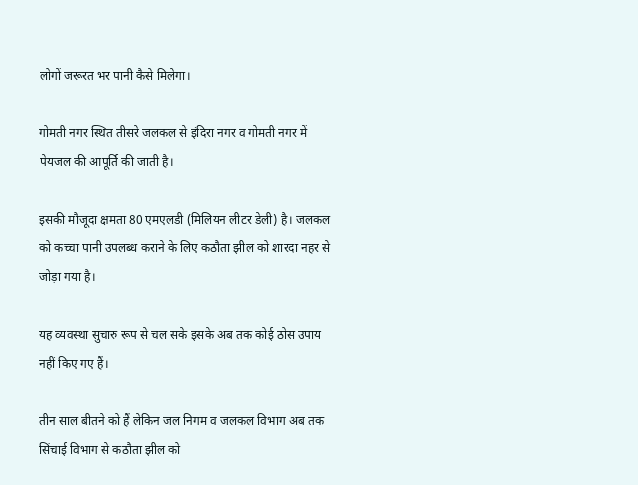लोगों जरूरत भर पानी कैसे मिलेगा।

गोमती नगर स्थित तीसरे जलकल से इंदिरा नगर व गोमती नगर में पेयजल की आपूर्ति की जाती है।

इसकी मौजूदा क्षमता 80 एमएलडी (मिलियन लीटर डेली) है। जलकल को कच्चा पानी उपलब्ध कराने के लिए कठौता झील को शारदा नहर से जोड़ा गया है।

यह व्यवस्था सुचारु रूप से चल सके इसके अब तक कोई ठोस उपाय नहीं किए गए हैं।

तीन साल बीतने को हैं लेकिन जल निगम व जलकल विभाग अब तक सिंचाई विभाग से कठौता झील को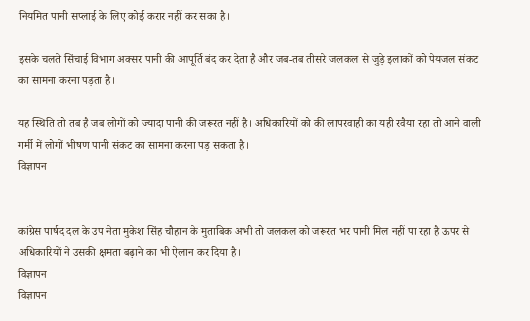नियमित पानी सप्लाई के लिए कोई करार नहीं कर सका है।

इसके चलते सिंचाई विभाग अक्सर पानी की आपूर्ति बंद कर देता है और जब-तब तीसरे जलकल से जुड़े इलाकों को पेयजल संकट का सामना करना पड़ता है।

यह स्थिति तो तब है जब लोगों को ज्यादा पानी की जरूरत नहीं है। अधिकारियों को की लापरवाही का यही रवैया रहा तो आने वाली गर्मी में लोगों भीषण पानी संकट का सामना करना पड़ सकता है।
विज्ञापन


कांग्रेस पार्षद दल के उप नेता मुकेश सिंह चौहान के मुताबिक अभी तो जलकल को जरूरत भर पानी मिल नहीं पा रहा है ऊपर से अधिकारियों ने उसकी क्षमता बढ़ाने का भी ऐलान कर दिया है।
विज्ञापन
विज्ञापन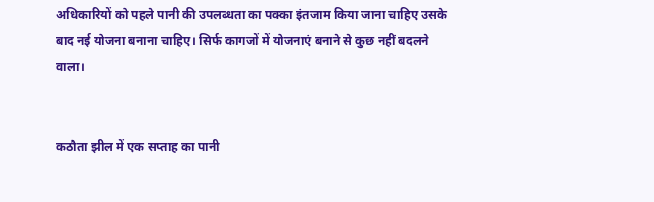अधिकारियों को पहले पानी की उपलब्धता का पक्का इंतजाम किया जाना चाहिए उसके बाद नई योजना बनाना चाहिए। सिर्फ कागजों में योजनाएं बनाने से कुछ नहीं बदलने वाला।


कठौता झील में एक सप्ताह का पानी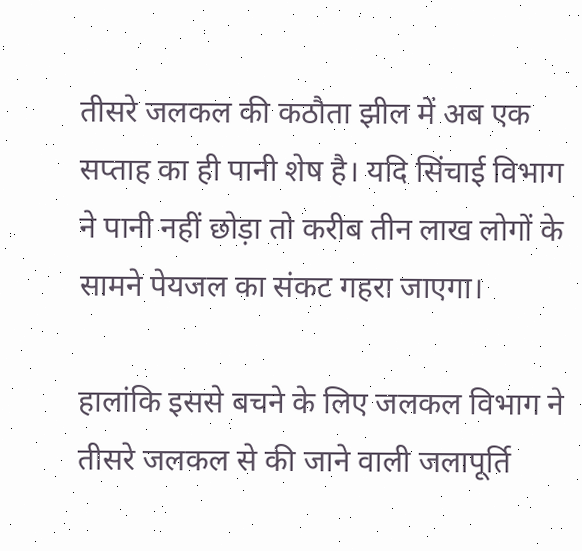तीसरे जलकल की कठौता झील में अब एक सप्ताह का ही पानी शेष है। यदि सिंचाई विभाग ने पानी नहीं छोड़ा तो करीब तीन लाख लोगों के सामने पेयजल का संकट गहरा जाएगा।

हालांकि इससे बचने के लिए जलकल विभाग ने तीसरे जलकल से की जाने वाली जलापूर्ति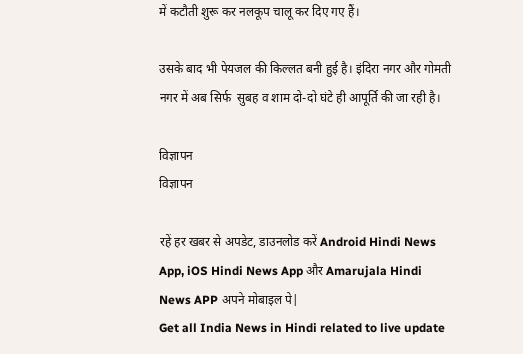में कटौती शुरू कर नलकूप चालू कर दिए गए हैं।

उसके बाद भी पेयजल की किल्लत बनी हुई है। इंदिरा नगर और गोमती नगर में अब सिर्फ  सुबह व शाम दो-दो घंटे ही आपूर्ति की जा रही है।

विज्ञापन
विज्ञापन

रहें हर खबर से अपडेट, डाउनलोड करें Android Hindi News App, iOS Hindi News App और Amarujala Hindi News APP अपने मोबाइल पे|
Get all India News in Hindi related to live update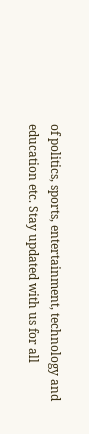of politics, sports, entertainment, technology and education etc. Stay updated with us for all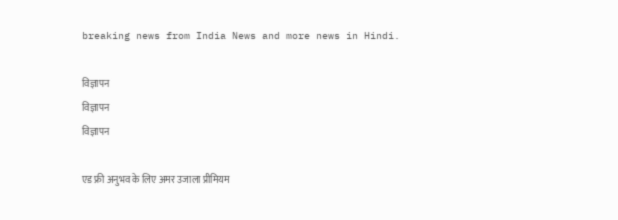breaking news from India News and more news in Hindi.

विज्ञापन
विज्ञापन
विज्ञापन

एड फ्री अनुभव के लिए अमर उजाला प्रीमियम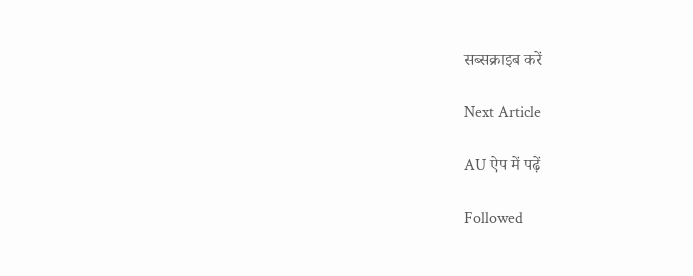सब्सक्राइब करें

Next Article

AU ऐप में पढ़ें

Followed